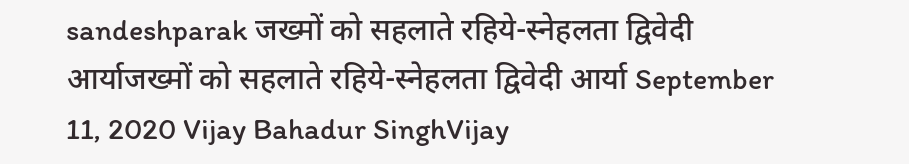sandeshparak जख्मों को सहलाते रहिये-स्नेहलता द्विवेदी आर्याजख्मों को सहलाते रहिये-स्नेहलता द्विवेदी आर्या September 11, 2020 Vijay Bahadur SinghVijay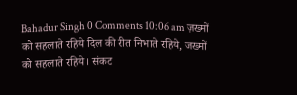Bahadur Singh 0 Comments 10:06 am ज़ख्मों को सहलाते रहिये दिल की रीत निभाते रहिये, जख्मों को सहलाते रहिये। संकट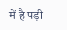में है पड़ी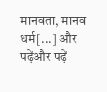मानवता, मानव धर्म[...] और पढ़ेंऔर पढ़ें